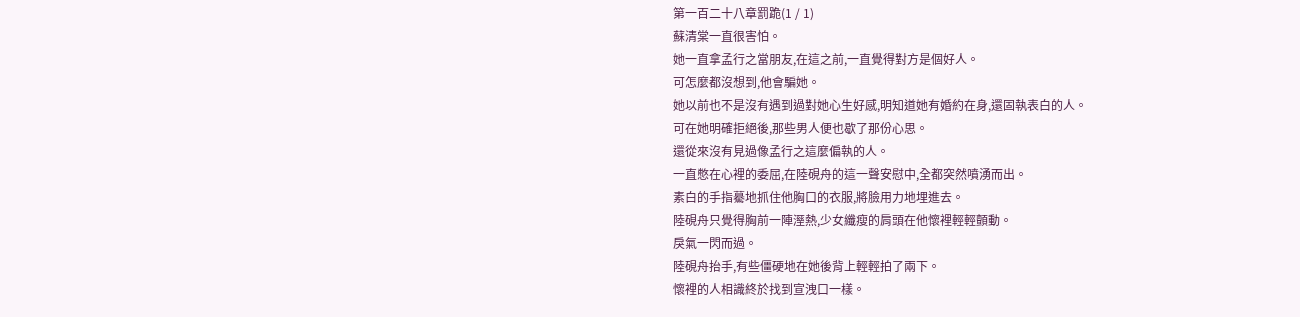第一百二十八章罰跪(1 / 1)
蘇清棠一直很害怕。
她一直拿孟行之當朋友,在這之前,一直覺得對方是個好人。
可怎麼都沒想到,他會騙她。
她以前也不是沒有遇到過對她心生好感,明知道她有婚約在身,還固執表白的人。
可在她明確拒絕後,那些男人便也歇了那份心思。
還從來沒有見過像孟行之這麼偏執的人。
一直憋在心裡的委屈,在陸硯舟的這一聲安慰中,全都突然噴湧而出。
素白的手指驀地抓住他胸口的衣服,將臉用力地埋進去。
陸硯舟只覺得胸前一陣溼熱,少女纖瘦的肩頭在他懷裡輕輕顫動。
戾氣一閃而過。
陸硯舟抬手,有些僵硬地在她後背上輕輕拍了兩下。
懷裡的人相識終於找到宣洩口一樣。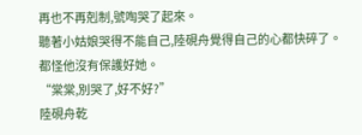再也不再剋制,號啕哭了起來。
聽著小姑娘哭得不能自己,陸硯舟覺得自己的心都快碎了。
都怪他沒有保護好她。
“棠棠,別哭了,好不好?”
陸硯舟乾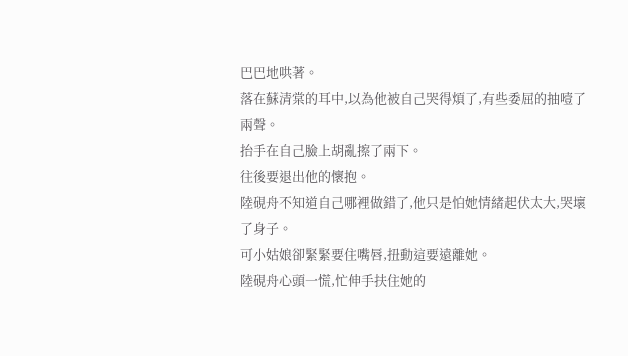巴巴地哄著。
落在蘇清棠的耳中,以為他被自己哭得煩了,有些委屈的抽噎了兩聲。
抬手在自己臉上胡亂擦了兩下。
往後要退出他的懷抱。
陸硯舟不知道自己哪裡做錯了,他只是怕她情緒起伏太大,哭壞了身子。
可小姑娘卻緊緊要住嘴唇,扭動這要遠離她。
陸硯舟心頭一慌,忙伸手扶住她的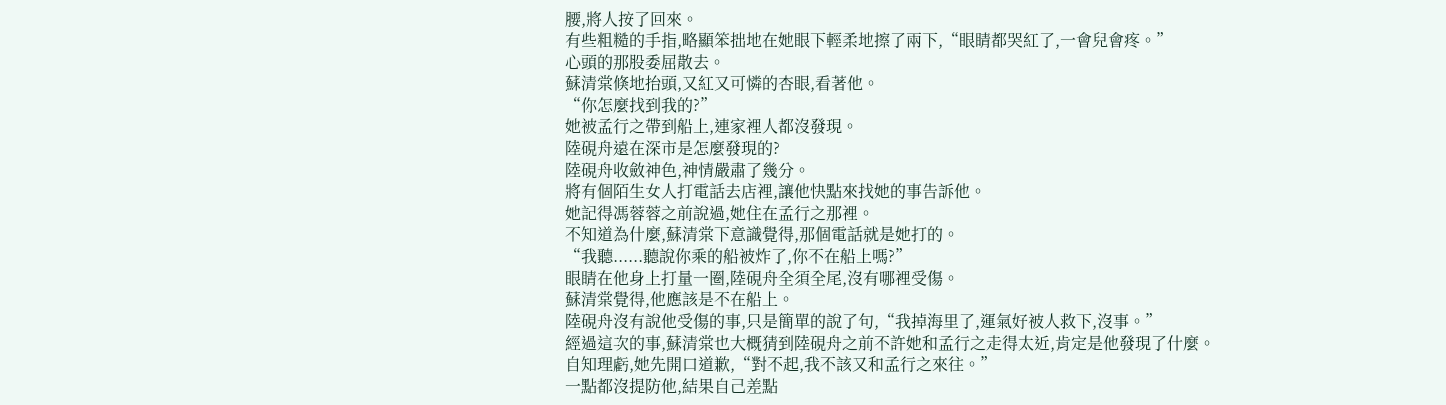腰,將人按了回來。
有些粗糙的手指,略顯笨拙地在她眼下輕柔地擦了兩下,“眼睛都哭紅了,一會兒會疼。”
心頭的那股委屈散去。
蘇清棠倏地抬頭,又紅又可憐的杏眼,看著他。
“你怎麼找到我的?”
她被孟行之帶到船上,連家裡人都沒發現。
陸硯舟遠在深市是怎麼發現的?
陸硯舟收斂神色,神情嚴肅了幾分。
將有個陌生女人打電話去店裡,讓他快點來找她的事告訴他。
她記得馮蓉蓉之前說過,她住在孟行之那裡。
不知道為什麼,蘇清棠下意識覺得,那個電話就是她打的。
“我聽......聽說你乘的船被炸了,你不在船上嗎?”
眼睛在他身上打量一圈,陸硯舟全須全尾,沒有哪裡受傷。
蘇清棠覺得,他應該是不在船上。
陸硯舟沒有說他受傷的事,只是簡單的說了句,“我掉海里了,運氣好被人救下,沒事。”
經過這次的事,蘇清棠也大概猜到陸硯舟之前不許她和孟行之走得太近,肯定是他發現了什麼。
自知理虧,她先開口道歉,“對不起,我不該又和孟行之來往。”
一點都沒提防他,結果自己差點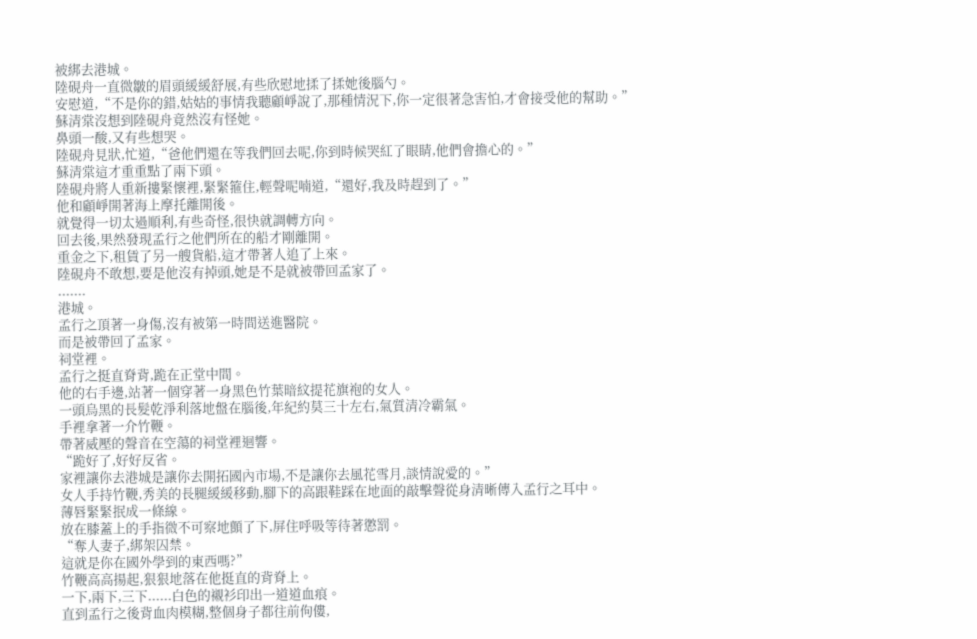被綁去港城。
陸硯舟一直微皺的眉頭緩緩舒展,有些欣慰地揉了揉她後腦勺。
安慰道,“不是你的錯,姑姑的事情我聽顧崢說了,那種情況下,你一定很著急害怕,才會接受他的幫助。”
蘇清棠沒想到陸硯舟竟然沒有怪她。
鼻頭一酸,又有些想哭。
陸硯舟見狀,忙道,“爸他們還在等我們回去呢,你到時候哭紅了眼睛,他們會擔心的。”
蘇清棠這才重重點了兩下頭。
陸硯舟將人重新摟緊懷裡,緊緊箍住,輕聲呢喃道,“還好,我及時趕到了。”
他和顧崢開著海上摩托離開後。
就覺得一切太過順利,有些奇怪,很快就調轉方向。
回去後,果然發現孟行之他們所在的船才剛離開。
重金之下,租賃了另一艘貨船,這才帶著人追了上來。
陸硯舟不敢想,要是他沒有掉頭,她是不是就被帶回孟家了。
.......
港城。
孟行之頂著一身傷,沒有被第一時間送進醫院。
而是被帶回了孟家。
祠堂裡。
孟行之挺直脊背,跪在正堂中間。
他的右手邊,站著一個穿著一身黑色竹葉暗紋提花旗袍的女人。
一頭烏黑的長髮乾淨利落地盤在腦後,年紀約莫三十左右,氣質清冷霸氣。
手裡拿著一介竹鞭。
帶著威壓的聲音在空蕩的祠堂裡迴響。
“跪好了,好好反省。
家裡讓你去港城是讓你去開拓國內市場,不是讓你去風花雪月,談情說愛的。”
女人手持竹鞭,秀美的長腿緩緩移動,腳下的高跟鞋踩在地面的敲擊聲從身清晰傳入孟行之耳中。
薄唇緊緊抿成一條線。
放在膝蓋上的手指微不可察地顫了下,屏住呼吸等待著懲罰。
“奪人妻子,綁架囚禁。
這就是你在國外學到的東西嗎?”
竹鞭高高揚起,狠狠地落在他挺直的背脊上。
一下,兩下,三下......白色的襯衫印出一道道血痕。
直到孟行之後背血肉模糊,整個身子都往前佝僂,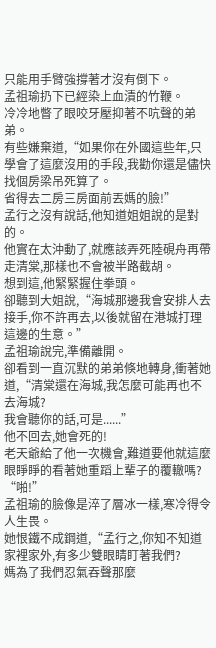只能用手臂強撐著才沒有倒下。
孟祖瑜扔下已經染上血漬的竹鞭。
冷冷地瞥了眼咬牙壓抑著不吭聲的弟弟。
有些嫌棄道,“如果你在外國這些年,只學會了這麼沒用的手段,我勸你還是儘快找個房梁吊死算了。
省得去二房三房面前丟媽的臉!”
孟行之沒有說話,他知道姐姐說的是對的。
他實在太沖動了,就應該弄死陸硯舟再帶走清棠,那樣也不會被半路截胡。
想到這,他緊緊握住拳頭。
卻聽到大姐說,“海城那邊我會安排人去接手,你不許再去,以後就留在港城打理這邊的生意。”
孟祖瑜說完,準備離開。
卻看到一直沉默的弟弟倏地轉身,衝著她道,“清棠還在海城,我怎麼可能再也不去海城?
我會聽你的話,可是......”
他不回去,她會死的!
老天爺給了他一次機會,難道要他就這麼眼睜睜的看著她重蹈上輩子的覆轍嗎?
“啪!”
孟祖瑜的臉像是淬了層冰一樣,寒冷得令人生畏。
她恨鐵不成鋼道,“孟行之,你知不知道家裡家外,有多少雙眼睛盯著我們?
媽為了我們忍氣吞聲那麼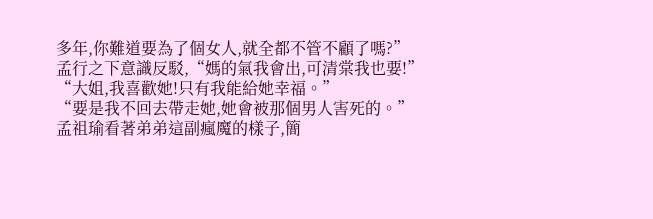多年,你難道要為了個女人,就全都不管不顧了嗎?”
孟行之下意識反駁,“媽的氣我會出,可清棠我也要!”
“大姐,我喜歡她!只有我能給她幸福。”
“要是我不回去帶走她,她會被那個男人害死的。”
孟祖瑜看著弟弟這副瘋魔的樣子,簡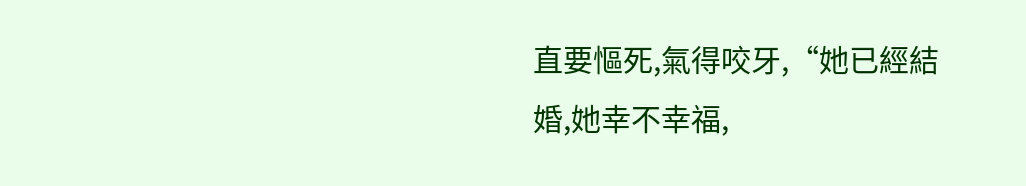直要慪死,氣得咬牙,“她已經結婚,她幸不幸福,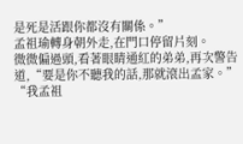是死是活跟你都沒有關係。”
孟祖瑜轉身朝外走,在門口停留片刻。
微微偏過頭,看著眼睛通紅的弟弟,再次警告道,“要是你不聽我的話,那就滾出孟家。”
“我孟祖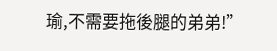瑜,不需要拖後腿的弟弟!”